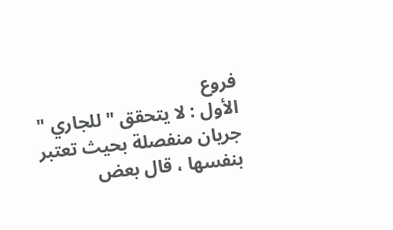فروع
الأول : لا يتحقق " للجاري " جريان منفصلة بحيث تعتبر بنفسها ، قال بعض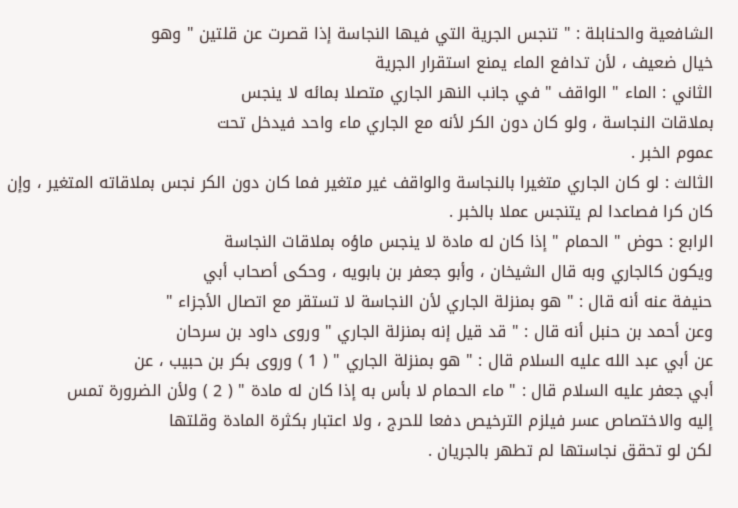الشافعية والحنابلة : " تنجس الجرية التي فيها النجاسة إذا قصرت عن قلتين " وهو
خيال ضعيف ، لأن تدافع الماء يمنع استقرار الجرية
الثاني : الماء " الواقف " في جانب النهر الجاري متصلا بمائه لا ينجس
بملاقات النجاسة ، ولو كان دون الكر لأنه مع الجاري ماء واحد فيدخل تحت
عموم الخبر .
الثالث : لو كان الجاري متغيرا بالنجاسة والواقف غير متغير فما كان دون الكر نجس بملاقاته المتغير ، وإن كان كرا فصاعدا لم يتنجس عملا بالخبر .
الرابع : حوض " الحمام " إذا كان له مادة لا ينجس ماؤه بملاقات النجاسة
ويكون كالجاري وبه قال الشيخان ، وأبو جعفر بن بابويه ، وحكى أصحاب أبي
حنيفة عنه أنه قال : " هو بمنزلة الجاري لأن النجاسة لا تستقر مع اتصال الأجزاء "
وعن أحمد بن حنبل أنه قال : " قد قيل إنه بمنزلة الجاري " وروى داود بن سرحان
عن أبي عبد الله عليه السلام قال : " هو بمنزلة الجاري " ( 1 ) وروى بكر بن حبيب ، عن
أبي جعفر عليه السلام قال : " ماء الحمام لا بأس به إذا كان له مادة " ( 2 ) ولأن الضرورة تمس
إليه والاختصاص عسر فيلزم الترخيص دفعا للحرج ، ولا اعتبار بكثرة المادة وقلتها
لكن لو تحقق نجاستها لم تطهر بالجريان .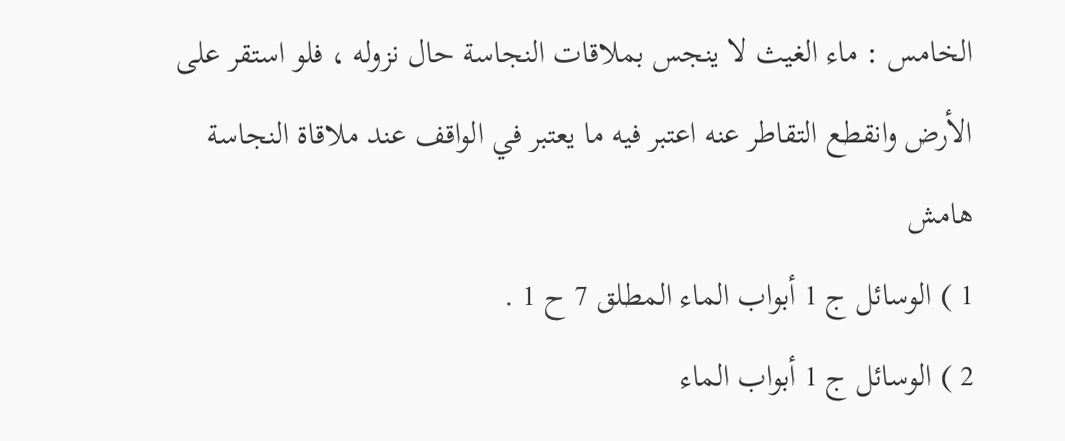الخامس : ماء الغيث لا ينجس بملاقات النجاسة حال نزوله ، فلو استقر على
الأرض وانقطع التقاطر عنه اعتبر فيه ما يعتبر في الواقف عند ملاقاة النجاسة
هامش
1 ) الوسائل ج 1 أبواب الماء المطلق 7 ح 1 .
2 ) الوسائل ج 1 أبواب الماء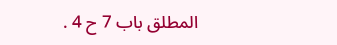المطلق باب 7 ح 4 .